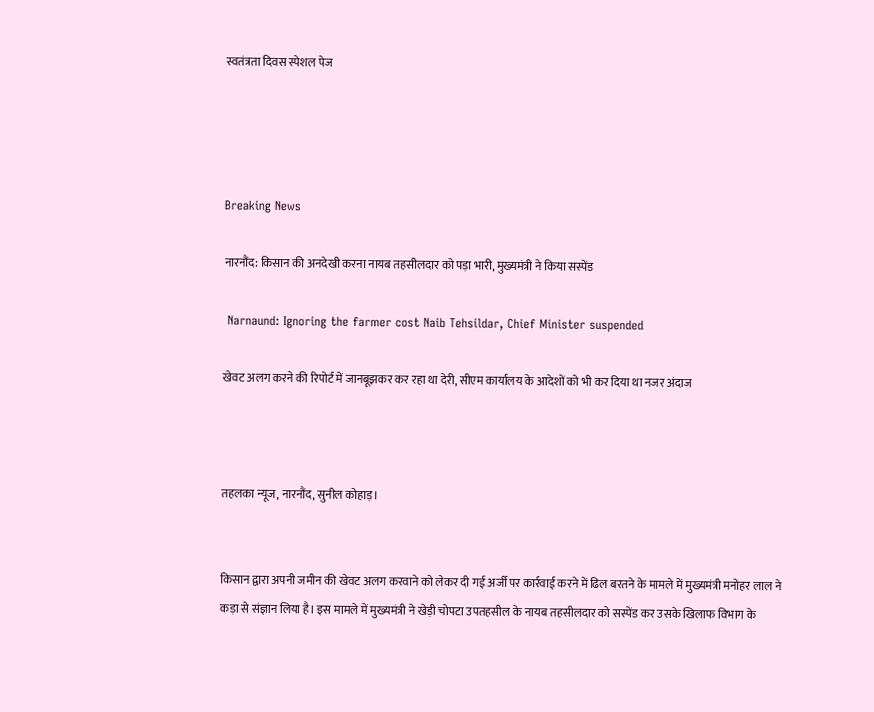स्वतंत्रता दिवस स्पेशल पेज




Breaking News

नारनौंद: किसान की अनदेखी करना नायब तहसीलदार को पड़ा भारी, मुख्यमंत्री ने किया सस्पेंड

 Narnaund: Ignoring the farmer cost Naib Tehsildar, Chief Minister suspended

खेवट अलग करने की रिपोर्ट में जानबूझकर कर रहा था देरी, सीएम कार्यालय के आदेशों को भी कर दिया था नजर अंदाज



तहलका न्यूज, नारनौंद, सुनील कोहाड़।


किसान द्वारा अपनी जमीन की खेवट अलग करवाने को लेकर दी गई अर्जी पर कार्रवाई करने में ढिल बरतने के मामले में मुख्यमंत्री मनोहर लाल ने कड़ा से संज्ञान लिया है। इस मामले में मुख्यमंत्री ने खेड़ी चोपटा उपतहसील के नायब तहसीलदार को सस्पेंड कर उसके खिलाफ विभाग के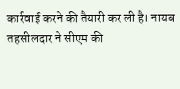कार्रवाई करने की तैयारी कर ली है। नायब तहसीलदार ने सीएम की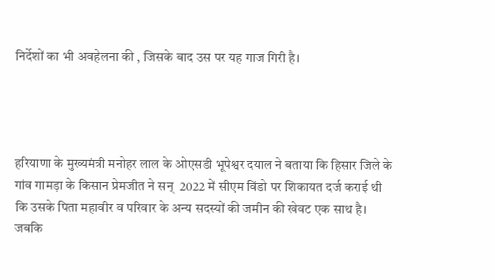निर्देशों का भी अवहेलना की , जिसके बाद उस पर यह गाज गिरी है।




हरियाणा के मुख्यमंत्री मनोहर लाल के ओएसडी भूपेश्वर दयाल ने बताया कि हिसार जिले के गांव गामड़ा के किसान प्रेमजीत ने सन्  2022 में सीएम विंडो पर शिकायत दर्ज कराई थी कि उसके पिता महावीर व परिवार के अन्य सदस्यों की जमीन की खेवट एक साथ है। जबकि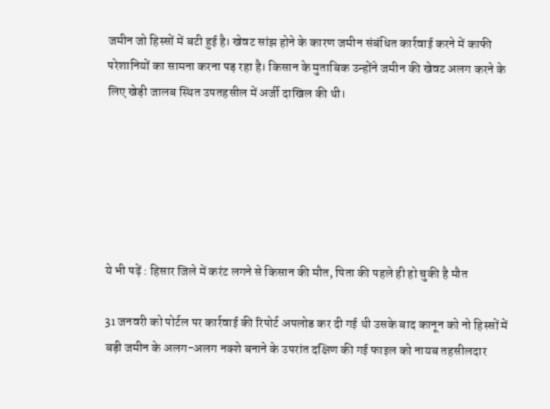जमीन जो हिस्सों में बटी हुई है। खेवट सांझ होने के कारण जमीन संबंधित कार्रवाई करने में काफी परेशानियों का सामना करना पड़ रहा है। किसान के मुताबिक उन्होंने जमीन की खेवट अलग करने के लिए खेड़ी जालब स्थित उपतहसील में अर्जी दाखिल की थी।






ये भी पढ़ें : हिसार जिले में करंट लगने से किसान की मौत, पिता की पहले ही हो चुकी है मौत

31 जनवरी को पोर्टल पर कार्रवाई की रिपोर्ट अपलोड कर दी गई थी उसके बाद कानून को नो हिस्सों में बड़ी जमीन के अलग-अलग नक्शे बनाने के उपरांत दक्षिण की गई फाइल को नायब तहसीलदार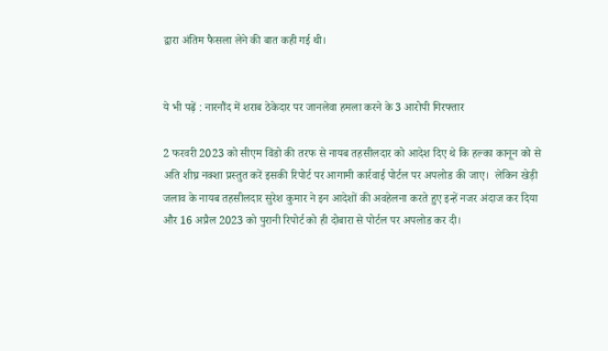द्वारा अंतिम फैसला लेने की बात कही गई थी।


ये भी पढ़ें : नारनौंद में शराब ठेकेदार पर जानलेवा हमला करने के 3 आरोपी गिरफ्तार

2 फरवरी 2023 को सीएम विंडो की तरफ से नायब तहसीलदार को आदेश दिए थे कि हल्का कानून को से अति शीघ्र नक्शा प्रस्तुत करें इसकी रिपोर्ट पर आगामी कार्रवाई पोर्टल पर अपलोड की जाए।  लेकिन खेड़ी जलाव के नायब तहसीलदार सुरेश कुमार ने इन आदेशों की अवहेलना करते हुए इन्हें नजर अंदाज कर दिया और 16 अप्रैल 2023 को पुरानी रिपोर्ट को ही दोबारा से पोर्टल पर अपलोड कर दी।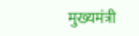मुख्यमंत्री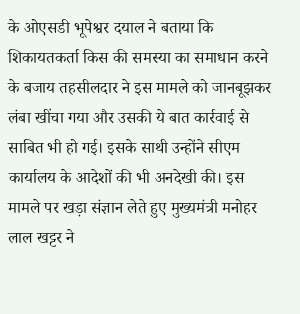के ओएसडी भूपेश्वर दयाल ने बताया कि शिकायतकर्ता किस की समस्या का समाधान करने के बजाय तहसीलदार ने इस मामले को जानबूझकर लंबा खींचा गया और उसकी ये बात कार्रवाई से साबित भी हो गई। इसके साथी उन्होंने सीएम कार्यालय के आदेशों की भी अनदेखी की। इस मामले पर खड़ा संज्ञान लेते हुए मुख्यमंत्री मनोहर लाल खट्टर ने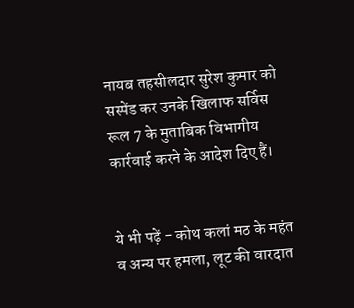नायब तहसीलदार सुरेश कुमार को सस्पेंड कर उनके खिलाफ सर्विस रूल 7 के मुताबिक विभागीय कार्रवाई करने के आदेश दिए हैं।


ये भी पढ़ें - कोथ कलां मठ के महंत व अन्य पर हमला, लूट की वारदात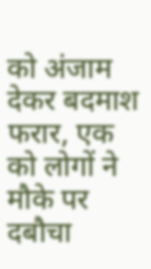को अंजाम देकर बदमाश फरार, एक को लोगों ने मौके पर दबौचा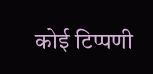कोई टिप्पणी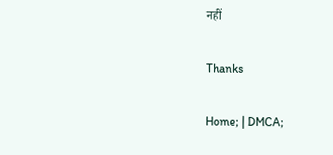नहीं

Thanks

Home; | DMCA;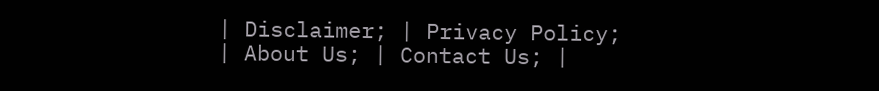| Disclaimer; | Privacy Policy; | About Us; | Contact Us; |